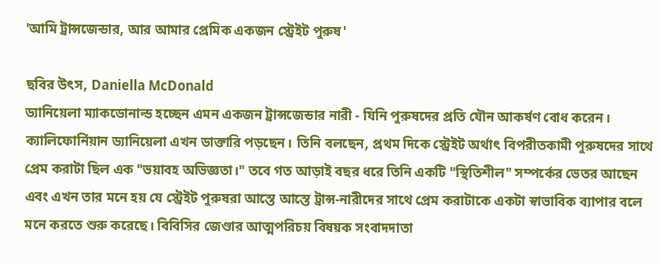'আমি ট্রান্সজেন্ডার, আর আমার প্রেমিক একজন স্ট্রেইট পুরুষ'

ছবির উৎস, Daniella McDonald
ড্যানিয়েলা ম্যাকডোনাল্ড হচ্ছেন এমন একজন ট্রান্সজেন্ডার নারী - যিনি পুরুষদের প্রতি যৌন আকর্ষণ বোধ করেন। ক্যালিফোর্নিয়ান ড্যানিয়েলা এখন ডাক্তারি পড়ছেন। তিনি বলছেন, প্রথম দিকে স্ট্রেইট অর্থাৎ বিপরীতকামী পুরুষদের সাথে প্রেম করাটা ছিল এক "ভয়াবহ অভিজ্ঞতা।" তবে গত আড়াই বছর ধরে তিনি একটি "স্থিতিশীল" সম্পর্কের ভেতর আছেন এবং এখন তার মনে হয় যে স্ট্রেইট পুরুষরা আস্তে আস্তে ট্রান্স-নারীদের সাথে প্রেম করাটাকে একটা স্বাভাবিক ব্যাপার বলে মনে করতে শুরু করেছে। বিবিসির জেণ্ডার আত্মপরিচয় বিষয়ক সংবাদদাতা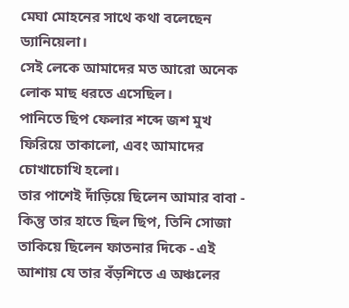মেঘা মোহনের সাথে কথা বলেছেন ড্যানিয়েলা।
সেই লেকে আমাদের মত আরো অনেক লোক মাছ ধরতে এসেছিল।
পানিতে ছিপ ফেলার শব্দে জশ মুখ ফিরিয়ে তাকালো, এবং আমাদের চোখাচোখি হলো।
তার পাশেই দাঁড়িয়ে ছিলেন আমার বাবা - কিন্তু তার হাতে ছিল ছিপ, তিনি সোজা তাকিয়ে ছিলেন ফাতনার দিকে - এই আশায় যে তার বঁড়শিতে এ অঞ্চলের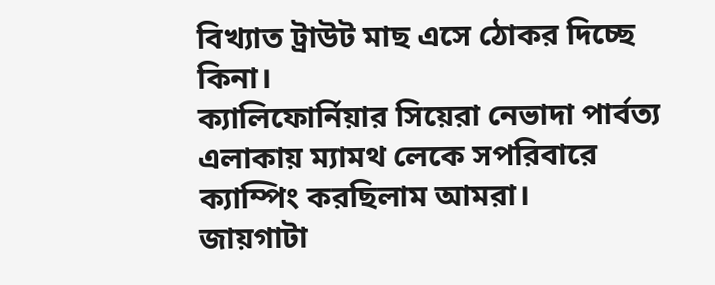বিখ্যাত ট্রাউট মাছ এসে ঠোকর দিচ্ছে কিনা।
ক্যালিফোর্নিয়ার সিয়েরা নেভাদা পার্বত্য এলাকায় ম্যামথ লেকে সপরিবারে ক্যাম্পিং করছিলাম আমরা।
জায়গাটা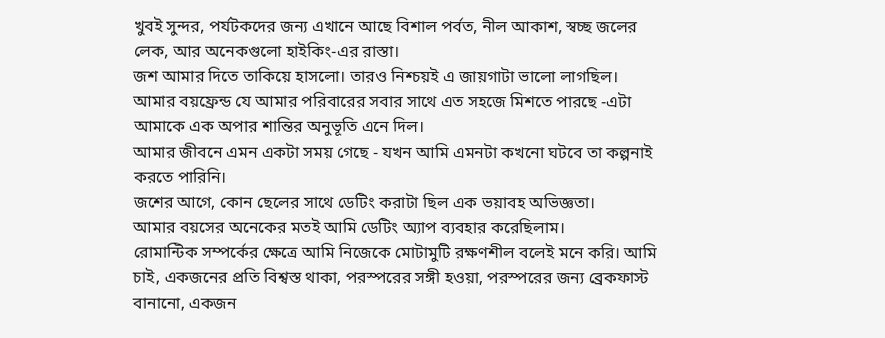খুবই সুন্দর, পর্যটকদের জন্য এখানে আছে বিশাল পর্বত, নীল আকাশ, স্বচ্ছ জলের লেক, আর অনেকগুলো হাইকিং-এর রাস্তা।
জশ আমার দিতে তাকিয়ে হাসলো। তারও নিশ্চয়ই এ জায়গাটা ভালো লাগছিল।
আমার বয়ফ্রেন্ড যে আমার পরিবারের সবার সাথে এত সহজে মিশতে পারছে -এটা আমাকে এক অপার শান্তির অনুভূতি এনে দিল।
আমার জীবনে এমন একটা সময় গেছে - যখন আমি এমনটা কখনো ঘটবে তা কল্পনাই করতে পারিনি।
জশের আগে, কোন ছেলের সাথে ডেটিং করাটা ছিল এক ভয়াবহ অভিজ্ঞতা।
আমার বয়সের অনেকের মতই আমি ডেটিং অ্যাপ ব্যবহার করেছিলাম।
রোমান্টিক সম্পর্কের ক্ষেত্রে আমি নিজেকে মোটামুটি রক্ষণশীল বলেই মনে করি। আমি চাই, একজনের প্রতি বিশ্বস্ত থাকা, পরস্পরের সঙ্গী হওয়া, পরস্পরের জন্য ব্রেকফাস্ট বানানো, একজন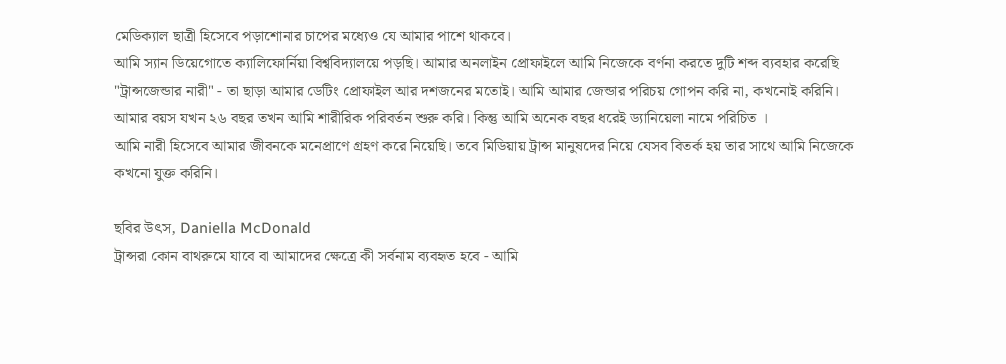মেডিক্যাল ছাত্রী হিসেবে পড়াশোনার চাপের মধ্যেও যে আমার পাশে থাকবে।
আমি স্যান ডিয়েগোতে ক্যালিফোর্নিয়া বিশ্ববিদ্যালয়ে পড়ছি। আমার অনলাইন প্রোফাইলে আমি নিজেকে বর্ণনা করতে দুটি শব্দ ব্যবহার করেছি "ট্রান্সজেন্ডার নারী" - তা ছাড়া আমার ডেটিং প্রোফাইল আর দশজনের মতোই। আমি আমার জেন্ডার পরিচয় গোপন করি না, কখনোই করিনি।
আমার বয়স যখন ২৬ বছর তখন আমি শারীরিক পরিবর্তন শুরু করি। কিন্তু আমি অনেক বছর ধরেই ড্যানিয়েলা নামে পরিচিত ।
আমি নারী হিসেবে আমার জীবনকে মনেপ্রাণে গ্রহণ করে নিয়েছি। তবে মিডিয়ায় ট্রান্স মানুষদের নিয়ে যেসব বিতর্ক হয় তার সাথে আমি নিজেকে কখনো যুক্ত করিনি।

ছবির উৎস, Daniella McDonald
ট্রান্সরা কোন বাথরুমে যাবে বা আমাদের ক্ষেত্রে কী সর্বনাম ব্যবহৃত হবে - আমি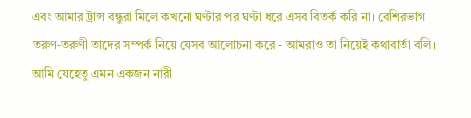এবং আমার ট্রান্স বন্ধুরা মিলে কখনো ঘণ্টার পর ঘণ্টা ধরে এসব বিতর্ক করি না। বেশিরভাগ তরুণ-তরুণী তাদের সম্পর্ক নিয়ে যেসব আলোচনা করে - আমরাও তা নিয়েই কথাবার্তা বলি।
আমি যেহেতু এমন একজন নারী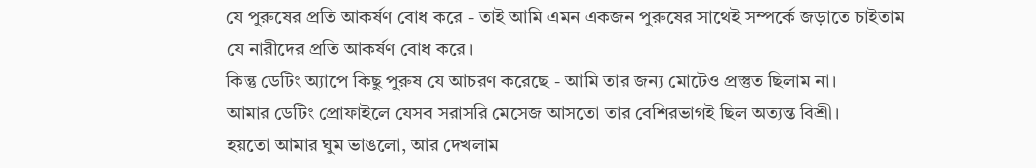যে পুরুষের প্রতি আকর্ষণ বোধ করে - তাই আমি এমন একজন পুরুষের সাথেই সম্পর্কে জড়াতে চাইতাম যে নারীদের প্রতি আকর্ষণ বোধ করে।
কিন্তু ডেটিং অ্যাপে কিছু পুরুষ যে আচরণ করেছে - আমি তার জন্য মোটেও প্রস্তুত ছিলাম না।
আমার ডেটিং প্রোফাইলে যেসব সরাসরি মেসেজ আসতো তার বেশিরভাগই ছিল অত্যন্ত বিশ্রী।
হয়তো আমার ঘুম ভাঙলো, আর দেখলাম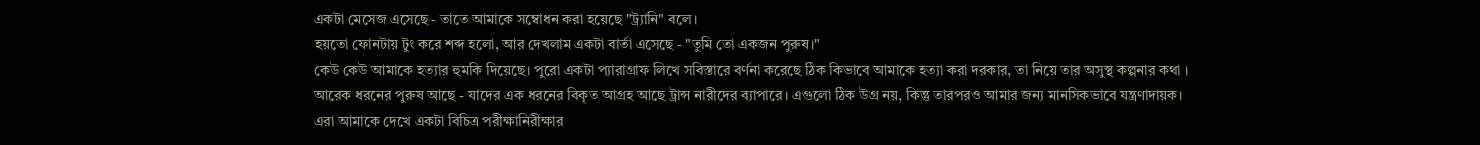একটা মেসেজ এসেছে - তাতে আমাকে সম্বোধন করা হয়েছে "ট্র্যানি" বলে।
হয়তো ফোনটায় টুং করে শব্দ হলো, আর দেখলাম একটা বার্তা এসেছে - "তুমি তো একজন পুরুষ।"
কেউ কেউ আমাকে হত্যার হুমকি দিয়েছে। পুরো একটা প্যারাগ্রাফ লিখে সবিস্তারে বর্ণনা করেছে ঠিক কিভাবে আমাকে হত্যা করা দরকার, তা নিয়ে তার অসুস্থ কল্পনার কথা ।
আরেক ধরনের পুরুষ আছে - যাদের এক ধরনের বিকৃত আগ্রহ আছে ট্রান্স নারীদের ব্যাপারে। এগুলো ঠিক উগ্র নয়, কিন্তু তারপরও আমার জন্য মানসিকভাবে যন্ত্রণাদায়ক।
এরা আমাকে দেখে একটা বিচিত্র পরীক্ষানিরীক্ষার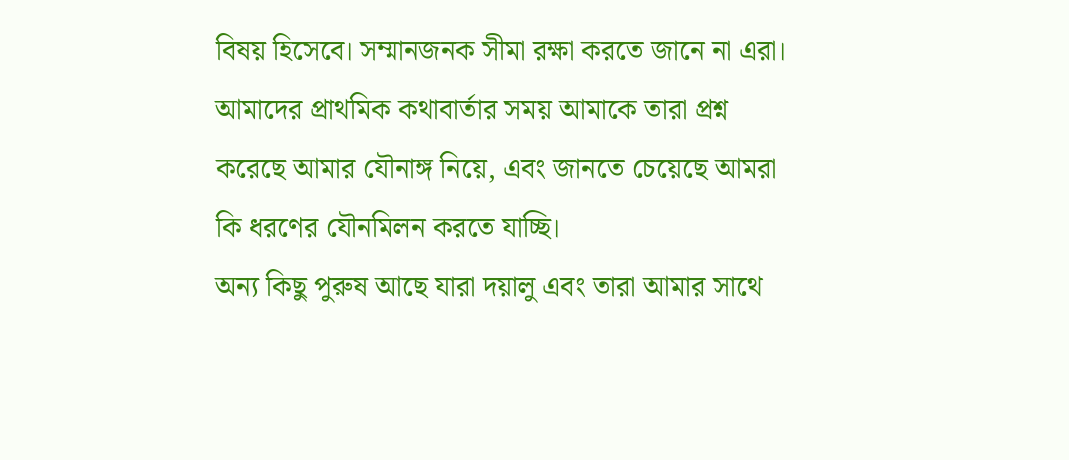বিষয় হিসেবে। সম্মানজনক সীমা রক্ষা করতে জানে না এরা।
আমাদের প্রাথমিক কথাবার্তার সময় আমাকে তারা প্রশ্ন করেছে আমার যৌনাঙ্গ নিয়ে, এবং জানতে চেয়েছে আমরা কি ধরণের যৌনমিলন করতে যাচ্ছি।
অন্য কিছু পুরুষ আছে যারা দয়ালু এবং তারা আমার সাথে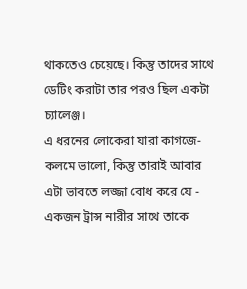থাকতেও চেয়েছে। কিন্তু তাদের সাথে ডেটিং করাটা তার পরও ছিল একটা চ্যালেঞ্জ।
এ ধরনের লোকেরা যারা কাগজে-কলমে ভালো, কিন্তু তারাই আবার এটা ভাবতে লজ্জা বোধ করে যে - একজন ট্রান্স নারীর সাথে তাকে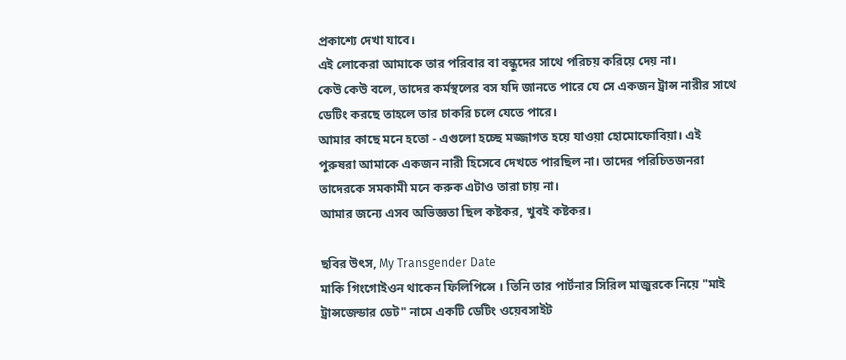প্রকাশ্যে দেখা যাবে।
এই লোকেরা আমাকে তার পরিবার বা বন্ধুদের সাথে পরিচয় করিয়ে দেয় না।
কেউ কেউ বলে, তাদের কর্মস্থলের বস যদি জানতে পারে যে সে একজন ট্রান্স নারীর সাথে ডেটিং করছে তাহলে তার চাকরি চলে যেতে পারে।
আমার কাছে মনে হতো - এগুলো হচ্ছে মজ্জাগত হয়ে যাওয়া হোমোফোবিয়া। এই পুরুষরা আমাকে একজন নারী হিসেবে দেখতে পারছিল না। তাদের পরিচিতজনরা তাদেরকে সমকামী মনে করুক এটাও তারা চায় না।
আমার জন্যে এসব অভিজ্ঞতা ছিল কষ্টকর, খুবই কষ্টকর।

ছবির উৎস, My Transgender Date
মাকি গিংগোইওন থাকেন ফিলিপিন্সে । তিনি তার পার্টনার সিরিল মাজুরকে নিয়ে "মাই ট্রান্সজেন্ডার ডেট" নামে একটি ডেটিং ওয়েবসাইট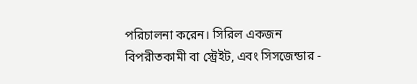পরিচালনা করেন। সিরিল একজন বিপরীতকামী বা স্ট্রেইট, এবং সিসজেন্ডার -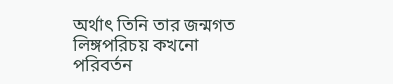অর্থাৎ তিনি তার জন্মগত লিঙ্গপরিচয় কখনো পরিবর্তন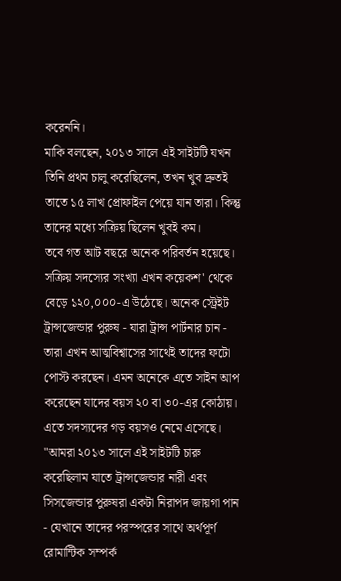করেননি।
মাকি বলছেন, ২০১৩ সালে এই সাইটটি যখন তিনি প্রথম চালু করেছিলেন, তখন খুব দ্রুতই তাতে ১৫ লাখ প্রোফাইল পেয়ে যান তারা। কিন্তু তাদের মধ্যে সক্রিয় ছিলেন খুবই কম।
তবে গত আট বছরে অনেক পরিবর্তন হয়েছে।
সক্রিয় সদস্যের সংখ্যা এখন কয়েকশ' থেকে বেড়ে ১২০,০০০-এ উঠেছে। অনেক স্ট্রেইট ট্রান্সজেন্ডার পুরুষ - যারা ট্রান্স পার্টনার চান - তারা এখন আত্মবিশ্বাসের সাথেই তাদের ফটো পোস্ট করছেন। এমন অনেকে এতে সাইন আপ করেছেন যাদের বয়স ২০ বা ৩০-এর কোঠায়। এতে সদস্যদের গড় বয়সও নেমে এসেছে।
"আমরা ২০১৩ সালে এই সাইটটি চারু করেছিলাম যাতে ট্রান্সজেন্ডার নারী এবং সিসজেন্ডার পুরুষরা একটা নিরাপদ জায়গা পান - যেখানে তাদের পরস্পরের সাথে অর্থপূর্ণ রোমান্টিক সম্পর্ক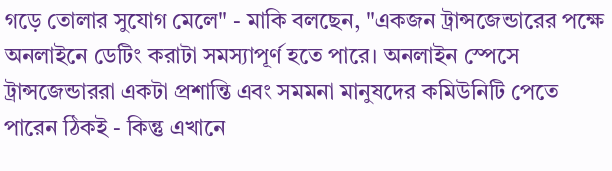গড়ে তোলার সুযোগ মেলে" - মাকি বলছেন, "একজন ট্রান্সজেন্ডারের পক্ষে অনলাইনে ডেটিং করাটা সমস্যাপূর্ণ হতে পারে। অনলাইন স্পেসে ট্রান্সজেন্ডাররা একটা প্রশান্তি এবং সমমনা মানুষদের কমিউনিটি পেতে পারেন ঠিকই - কিন্তু এখানে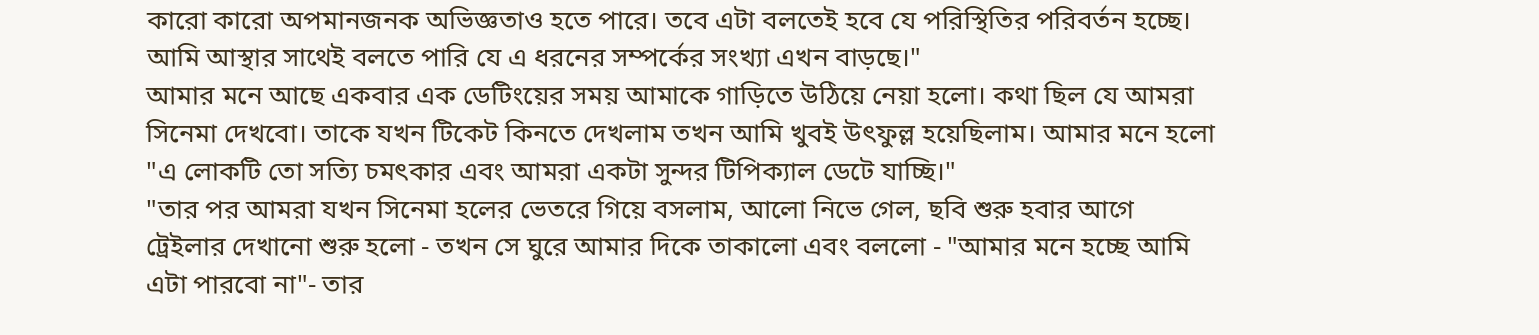কারো কারো অপমানজনক অভিজ্ঞতাও হতে পারে। তবে এটা বলতেই হবে যে পরিস্থিতির পরিবর্তন হচ্ছে। আমি আস্থার সাথেই বলতে পারি যে এ ধরনের সম্পর্কের সংখ্যা এখন বাড়ছে।"
আমার মনে আছে একবার এক ডেটিংয়ের সময় আমাকে গাড়িতে উঠিয়ে নেয়া হলো। কথা ছিল যে আমরা সিনেমা দেখবো। তাকে যখন টিকেট কিনতে দেখলাম তখন আমি খুবই উৎফুল্ল হয়েছিলাম। আমার মনে হলো "এ লোকটি তো সত্যি চমৎকার এবং আমরা একটা সুন্দর টিপিক্যাল ডেটে যাচ্ছি।"
"তার পর আমরা যখন সিনেমা হলের ভেতরে গিয়ে বসলাম, আলো নিভে গেল, ছবি শুরু হবার আগে ট্রেইলার দেখানো শুরু হলো - তখন সে ঘুরে আমার দিকে তাকালো এবং বললো - "আমার মনে হচ্ছে আমি এটা পারবো না"- তার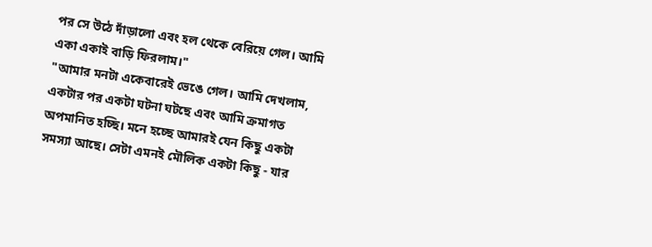পর সে উঠে দাঁড়ালো এবং হল থেকে বেরিয়ে গেল। আমি একা একাই বাড়ি ফিরলাম।"
"আমার মনটা একেবারেই ভেঙে গেল। আমি দেখলাম, একটার পর একটা ঘটনা ঘটছে এবং আমি ক্রমাগত অপমানিত হচ্ছি। মনে হচ্ছে আমারই যেন কিছু একটা সমস্যা আছে। সেটা এমনই মৌলিক একটা কিছু - যার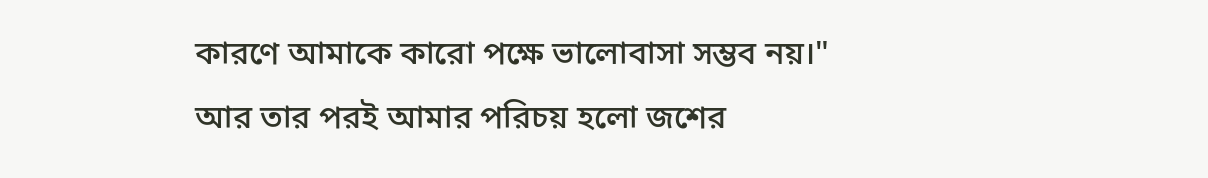কারণে আমাকে কারো পক্ষে ভালোবাসা সম্ভব নয়।"
আর তার পরই আমার পরিচয় হলো জশের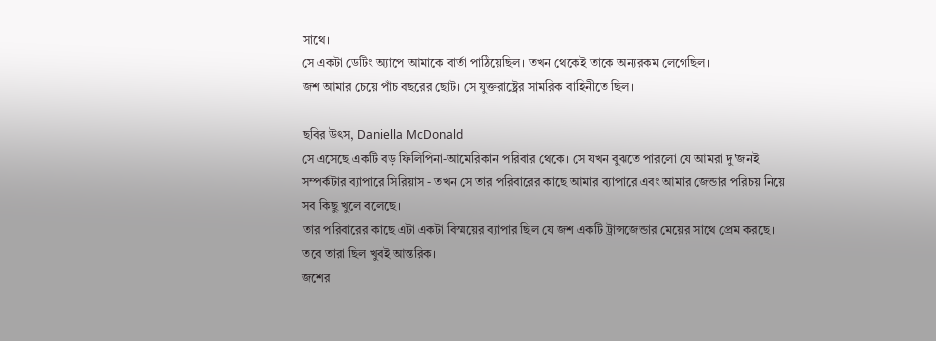সাথে।
সে একটা ডেটিং অ্যাপে আমাকে বার্তা পাঠিয়েছিল। তখন থেকেই তাকে অন্যরকম লেগেছিল।
জশ আমার চেয়ে পাঁচ বছরের ছোট। সে যুক্তরাষ্ট্রের সামরিক বাহিনীতে ছিল।

ছবির উৎস, Daniella McDonald
সে এসেছে একটি বড় ফিলিপিনা-আমেরিকান পরিবার থেকে। সে যখন বুঝতে পারলো যে আমরা দু'জনই সম্পর্কটার ব্যাপারে সিরিয়াস - তখন সে তার পরিবারের কাছে আমার ব্যাপারে এবং আমার জেন্ডার পরিচয় নিয়ে সব কিছু খুলে বলেছে।
তার পরিবারের কাছে এটা একটা বিস্ময়ের ব্যাপার ছিল যে জশ একটি ট্রান্সজেন্ডার মেয়ের সাথে প্রেম করছে। তবে তারা ছিল খুবই আন্তরিক।
জশের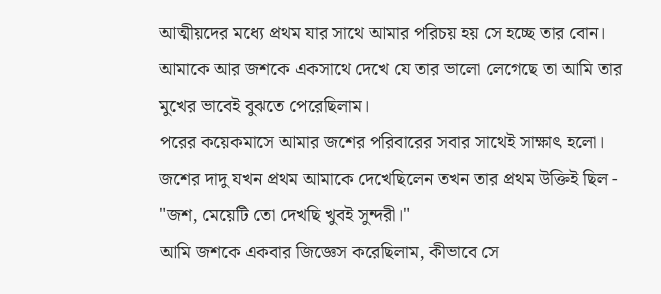আত্মীয়দের মধ্যে প্রথম যার সাথে আমার পরিচয় হয় সে হচ্ছে তার বোন। আমাকে আর জশকে একসাথে দেখে যে তার ভালো লেগেছে তা আমি তার মুখের ভাবেই বুঝতে পেরেছিলাম।
পরের কয়েকমাসে আমার জশের পরিবারের সবার সাথেই সাক্ষাৎ হলো। জশের দাদু যখন প্রথম আমাকে দেখেছিলেন তখন তার প্রথম উক্তিই ছিল - "জশ, মেয়েটি তো দেখছি খুবই সুন্দরী।"
আমি জশকে একবার জিজ্ঞেস করেছিলাম, কীভাবে সে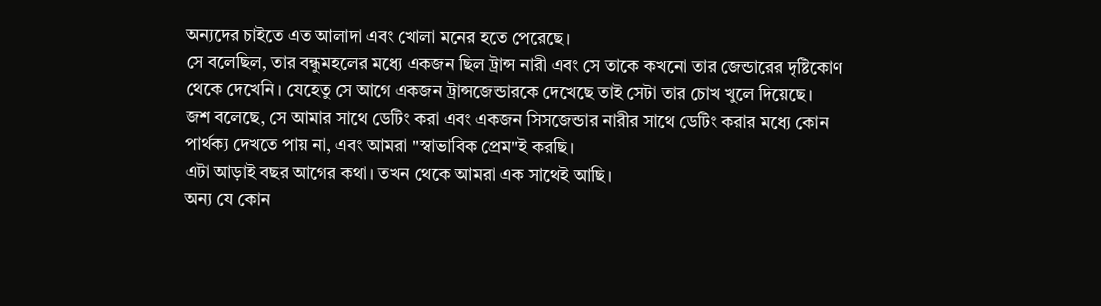অন্যদের চাইতে এত আলাদা এবং খোলা মনের হতে পেরেছে।
সে বলেছিল, তার বন্ধুমহলের মধ্যে একজন ছিল ট্রান্স নারী এবং সে তাকে কখনো তার জেন্ডারের দৃষ্টিকোণ থেকে দেখেনি। যেহেতু সে আগে একজন ট্রান্সজেন্ডারকে দেখেছে তাই সেটা তার চোখ খুলে দিয়েছে।
জশ বলেছে, সে আমার সাথে ডেটিং করা এবং একজন সিসজেন্ডার নারীর সাথে ডেটিং করার মধ্যে কোন পার্থক্য দেখতে পায় না, এবং আমরা "স্বাভাবিক প্রেম"ই করছি।
এটা আড়াই বছর আগের কথা। তখন থেকে আমরা এক সাথেই আছি।
অন্য যে কোন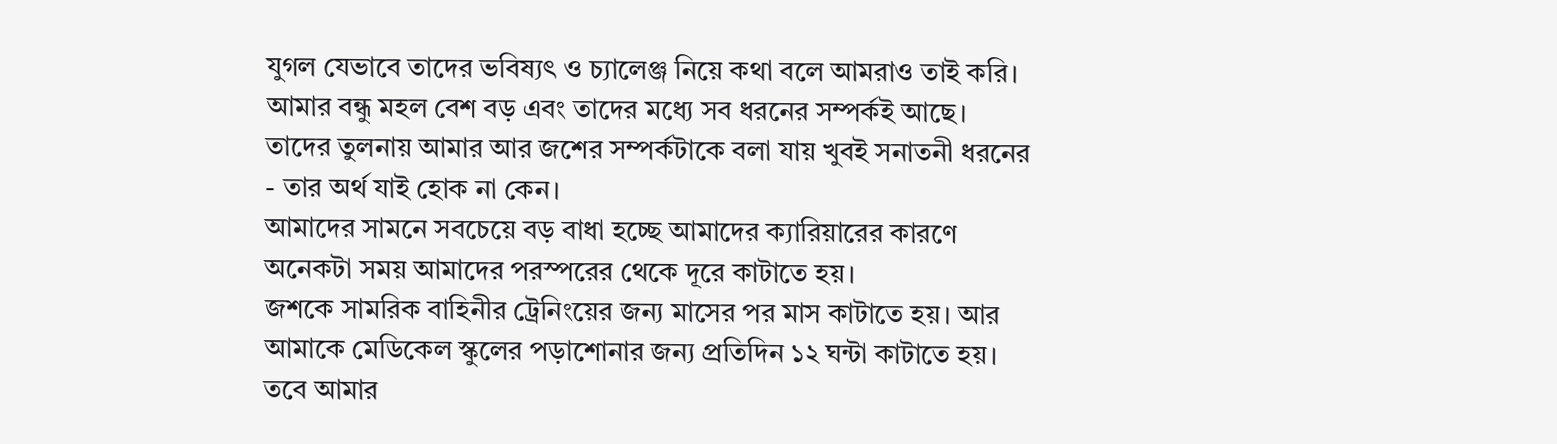যুগল যেভাবে তাদের ভবিষ্যৎ ও চ্যালেঞ্জ নিয়ে কথা বলে আমরাও তাই করি।
আমার বন্ধু মহল বেশ বড় এবং তাদের মধ্যে সব ধরনের সম্পর্কই আছে। তাদের তুলনায় আমার আর জশের সম্পর্কটাকে বলা যায় খুবই সনাতনী ধরনের - তার অর্থ যাই হোক না কেন।
আমাদের সামনে সবচেয়ে বড় বাধা হচ্ছে আমাদের ক্যারিয়ারের কারণে অনেকটা সময় আমাদের পরস্পরের থেকে দূরে কাটাতে হয়।
জশকে সামরিক বাহিনীর ট্রেনিংয়ের জন্য মাসের পর মাস কাটাতে হয়। আর আমাকে মেডিকেল স্কুলের পড়াশোনার জন্য প্রতিদিন ১২ ঘন্টা কাটাতে হয়।
তবে আমার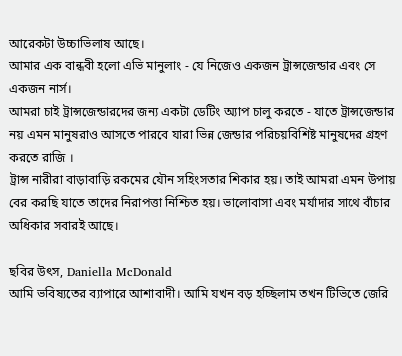আরেকটা উচ্চাভিলাষ আছে।
আমার এক বান্ধবী হলো এভি মানুলাং - যে নিজেও একজন ট্রান্সজেন্ডার এবং সে একজন নার্স।
আমরা চাই ট্রান্সজেন্ডারদের জন্য একটা ডেটিং অ্যাপ চালু করতে - যাতে ট্রান্সজেন্ডার নয় এমন মানুষরাও আসতে পারবে যারা ভিন্ন জেন্ডার পরিচয়বিশিষ্ট মানুষদের গ্রহণ করতে রাজি ।
ট্রান্স নারীরা বাড়াবাড়ি রকমের যৌন সহিংসতার শিকার হয়। তাই আমরা এমন উপায় বের করছি যাতে তাদের নিরাপত্তা নিশ্চিত হয়। ভালোবাসা এবং মর্যাদার সাথে বাঁচার অধিকার সবারই আছে।

ছবির উৎস, Daniella McDonald
আমি ভবিষ্যতের ব্যাপারে আশাবাদী। আমি যখন বড় হচ্ছিলাম তখন টিভিতে জেরি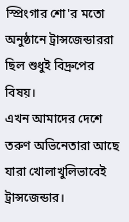স্প্রিংগার শো'র মতো অনুষ্ঠানে ট্রান্সজেন্ডাররা ছিল শুধুই বিদ্রুপের বিষয়।
এখন আমাদের দেশে তরুণ অভিনেতারা আছে যারা খোলাখুলিভাবেই ট্রান্সজেন্ডার।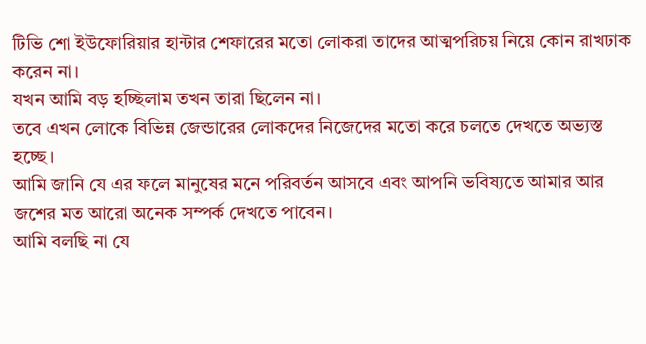টিভি শো ইউফোরিয়ার হান্টার শেফারের মতো লোকরা তাদের আত্মপরিচয় নিয়ে কোন রাখঢাক করেন না।
যখন আমি বড় হচ্ছিলাম তখন তারা ছিলেন না।
তবে এখন লোকে বিভিন্ন জেন্ডারের লোকদের নিজেদের মতো করে চলতে দেখতে অভ্যস্ত হচ্ছে।
আমি জানি যে এর ফলে মানুষের মনে পরিবর্তন আসবে এবং আপনি ভবিষ্যতে আমার আর জশের মত আরো অনেক সম্পর্ক দেখতে পাবেন।
আমি বলছি না যে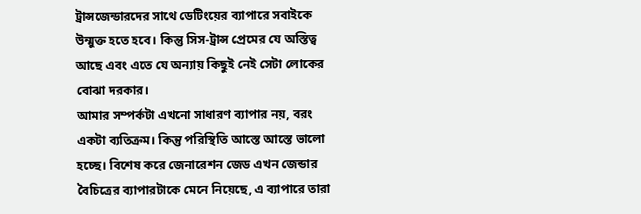ট্রান্সজেন্ডারদের সাথে ডেটিংয়ের ব্যাপারে সবাইকে উন্মুক্ত হতে হবে। কিন্তু সিস-ট্রান্স প্রেমের যে অস্তিত্ব আছে এবং এতে যে অন্যায় কিছুই নেই সেটা লোকের বোঝা দরকার।
আমার সম্পর্কটা এখনো সাধারণ ব্যাপার নয়, বরং একটা ব্যতিক্রম। কিন্তু পরিস্থিতি আস্তে আস্তে ভালো হচ্ছে। বিশেষ করে জেনারেশন জেড এখন জেন্ডার বৈচিত্রের ব্যাপারটাকে মেনে নিয়েছে, এ ব্যাপারে তারা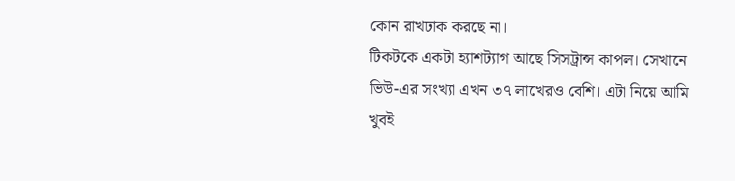কোন রাখঢাক করছে না।
টিকটকে একটা হ্যাশট্যাগ আছে সিসট্রান্স কাপল। সেখানে ভিউ-এর সংখ্যা এখন ৩৭ লাখেরও বেশি। এটা নিয়ে আমি খুবই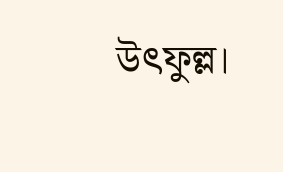উৎফুল্ল।